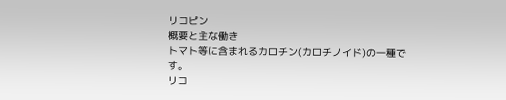リコピン
概要と主な働き
トマト等に含まれるカロチン(カロチノイド)の一種です。
リコ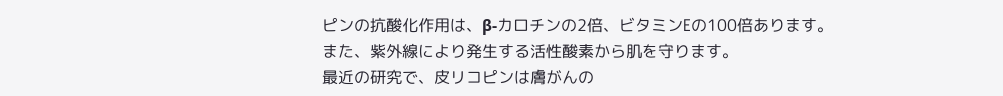ピンの抗酸化作用は、β-カロチンの2倍、ビタミンEの100倍あります。
また、紫外線により発生する活性酸素から肌を守ります。
最近の研究で、皮リコピンは膚がんの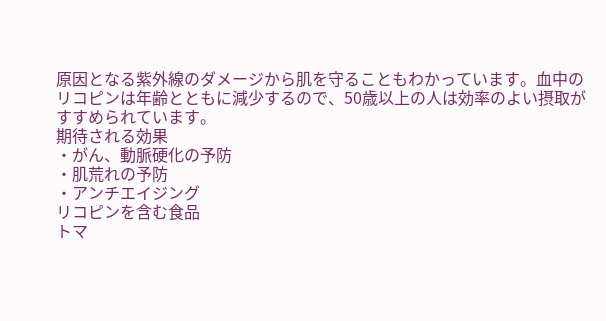原因となる紫外線のダメージから肌を守ることもわかっています。血中のリコピンは年齢とともに減少するので、50歳以上の人は効率のよい摂取がすすめられています。
期待される効果
・がん、動脈硬化の予防
・肌荒れの予防
・アンチエイジング
リコピンを含む食品
トマ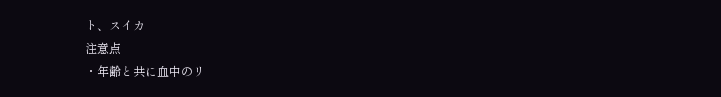ト、スイカ
注意点
・年齢と共に血中のリ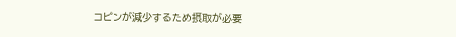コピンが減少するため摂取が必要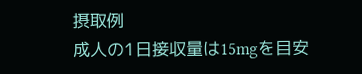摂取例
成人の1日接収量は15mgを目安